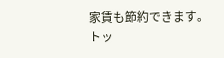家賃も節約できます。
トッ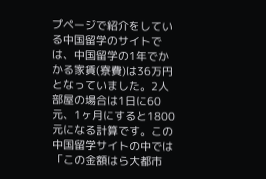プページで紹介をしている中国留学のサイトでは、中国留学の1年でかかる家賃(寮費)は36万円となっていました。2人部屋の場合は1日に60元、1ヶ月にすると1800元になる計算です。この中国留学サイトの中では「この金額はら大都市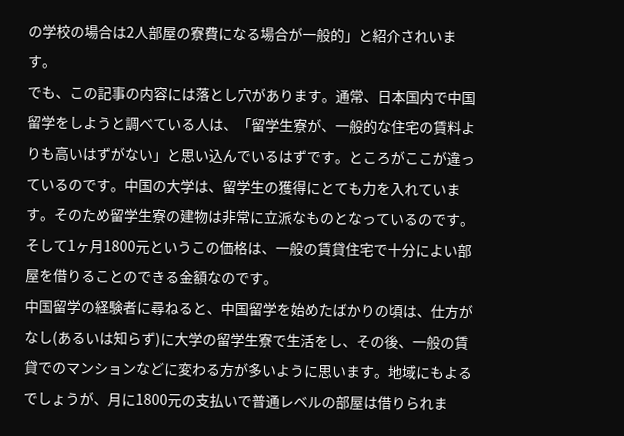の学校の場合は2人部屋の寮費になる場合が一般的」と紹介されいます。
でも、この記事の内容には落とし穴があります。通常、日本国内で中国留学をしようと調べている人は、「留学生寮が、一般的な住宅の賃料よりも高いはずがない」と思い込んでいるはずです。ところがここが違っているのです。中国の大学は、留学生の獲得にとても力を入れています。そのため留学生寮の建物は非常に立派なものとなっているのです。そして1ヶ月1800元というこの価格は、一般の賃貸住宅で十分によい部屋を借りることのできる金額なのです。
中国留学の経験者に尋ねると、中国留学を始めたばかりの頃は、仕方がなし(あるいは知らず)に大学の留学生寮で生活をし、その後、一般の賃貸でのマンションなどに変わる方が多いように思います。地域にもよるでしょうが、月に1800元の支払いで普通レベルの部屋は借りられま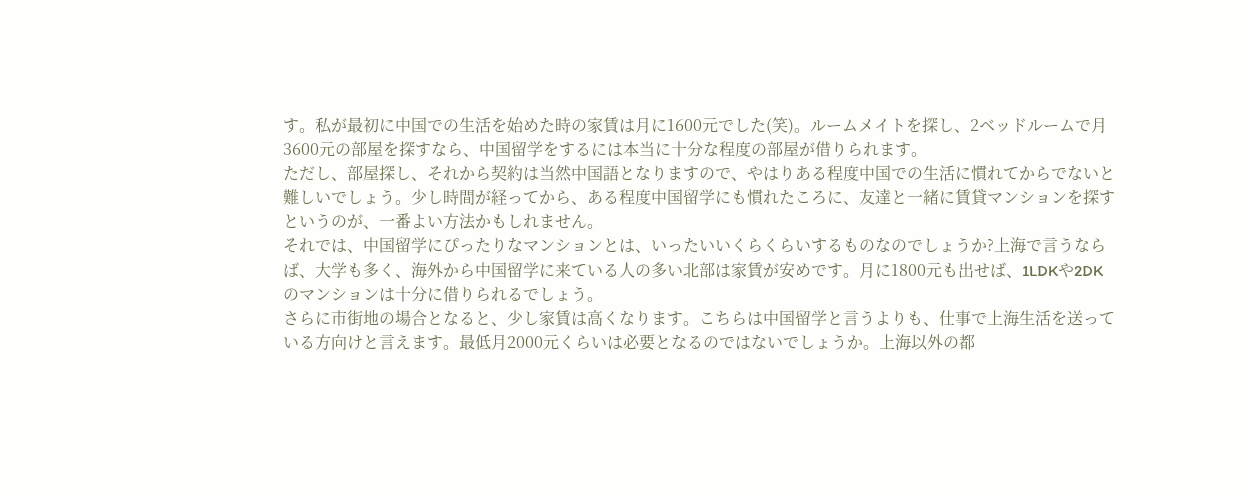す。私が最初に中国での生活を始めた時の家賃は月に1600元でした(笑)。ルームメイトを探し、2ベッドルームで月3600元の部屋を探すなら、中国留学をするには本当に十分な程度の部屋が借りられます。
ただし、部屋探し、それから契約は当然中国語となりますので、やはりある程度中国での生活に慣れてからでないと難しいでしょう。少し時間が経ってから、ある程度中国留学にも慣れたころに、友達と一緒に賃貸マンションを探すというのが、一番よい方法かもしれません。
それでは、中国留学にぴったりなマンションとは、いったいいくらくらいするものなのでしょうか?上海で言うならば、大学も多く、海外から中国留学に来ている人の多い北部は家賃が安めです。月に1800元も出せば、1LDKや2DKのマンションは十分に借りられるでしょう。
さらに市街地の場合となると、少し家賃は高くなります。こちらは中国留学と言うよりも、仕事で上海生活を送っている方向けと言えます。最低月2000元くらいは必要となるのではないでしょうか。上海以外の都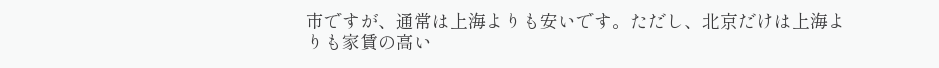市ですが、通常は上海よりも安いです。ただし、北京だけは上海よりも家賃の高い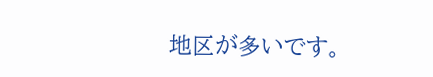地区が多いです。